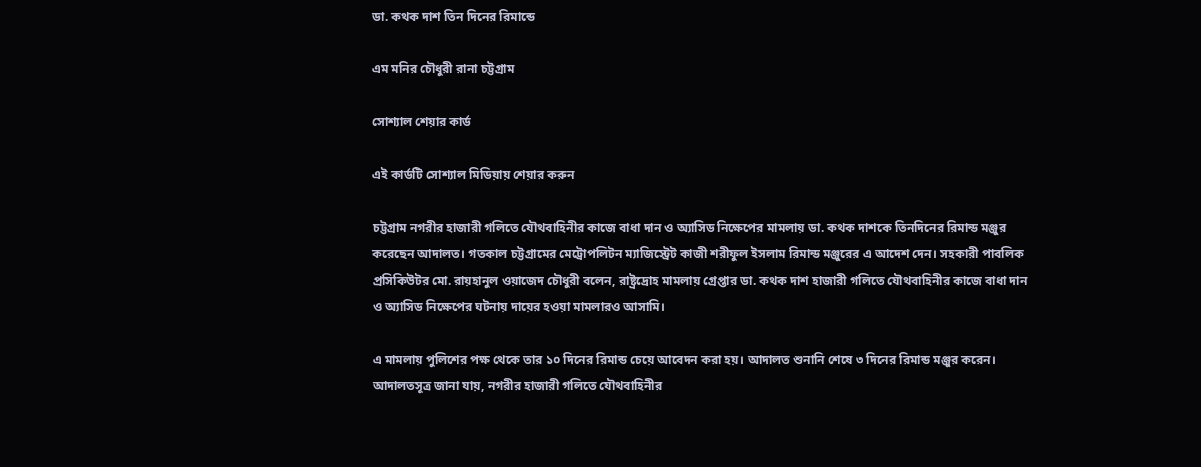ডা. কথক দাশ তিন দিনের রিমান্ডে

এম মনির চৌধুরী রানা চট্টগ্রাম

সোশ্যাল শেয়ার কার্ড

এই কার্ডটি সোশ্যাল মিডিয়ায় শেয়ার করুন

চট্টগ্রাম নগরীর হাজারী গলিতে যৌথবাহিনীর কাজে বাধা দান ও অ্যাসিড নিক্ষেপের মামলায় ডা. কথক দাশকে তিনদিনের রিমান্ড মঞ্জুর করেছেন আদালত। গতকাল চট্টগ্রামের মেট্রোপলিটন ম্যাজিস্ট্রেট কাজী শরীফুল ইসলাম রিমান্ড মঞ্জুরের এ আদেশ দেন। সহকারী পাবলিক প্রসিকিউটর মো. রায়হানুল ওয়াজেদ চৌধুরী বলেন, রাষ্ট্রদ্রোহ মামলায় গ্রেপ্তার ডা. কথক দাশ হাজারী গলিতে যৌথবাহিনীর কাজে বাধা দান ও অ্যাসিড নিক্ষেপের ঘটনায় দায়ের হওয়া মামলারও আসামি।

এ মামলায় পুলিশের পক্ষ থেকে তার ১০ দিনের রিমান্ড চেয়ে আবেদন করা হয়। আদালত শুনানি শেষে ৩ দিনের রিমান্ড মঞ্জুর করেন। আদালতসূত্র জানা যায়, নগরীর হাজারী গলিতে যৌথবাহিনীর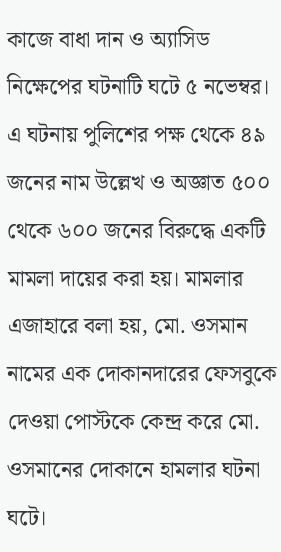কাজে বাধা দান ও অ্যাসিড নিক্ষেপের ঘটনাটি ঘটে ৫ নভেম্বর। এ ঘটনায় পুলিশের পক্ষ থেকে ৪৯ জনের নাম উল্লেখ ও অজ্ঞাত ৫০০ থেকে ৬০০ জনের বিরুদ্ধে একটি মামলা দায়ের করা হয়। মামলার এজাহারে বলা হয়, মো. ওসমান নামের এক দোকানদারের ফেসবুকে দেওয়া পোস্টকে কেন্দ্র করে মো. ওসমানের দোকানে হামলার ঘটনা ঘটে।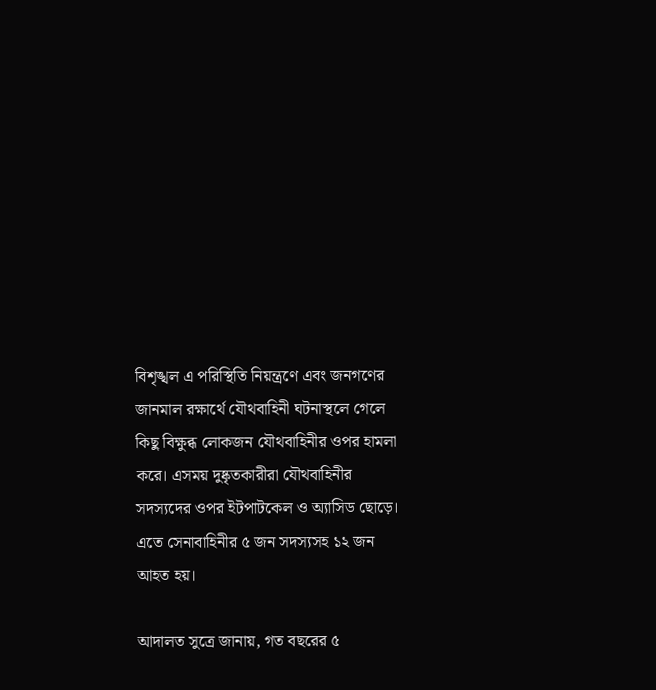বিশৃঙ্খল এ পরিস্থিতি নিয়ন্ত্রণে এবং জনগণের জানমাল রক্ষার্থে যৌথবাহিনী ঘটনাস্থলে গেলে কিছু বিক্ষুব্ধ লোকজন যৌথবাহিনীর ওপর হামলা করে। এসময় দুষ্কৃতকারীরা যৌথবাহিনীর সদস্যদের ওপর ইটপাটকেল ও অ্যাসিড ছোড়ে। এতে সেনাবাহিনীর ৫ জন সদস্যসহ ১২ জন আহত হয়।

আদালত সুত্রে জানায়, গত বছরের ৫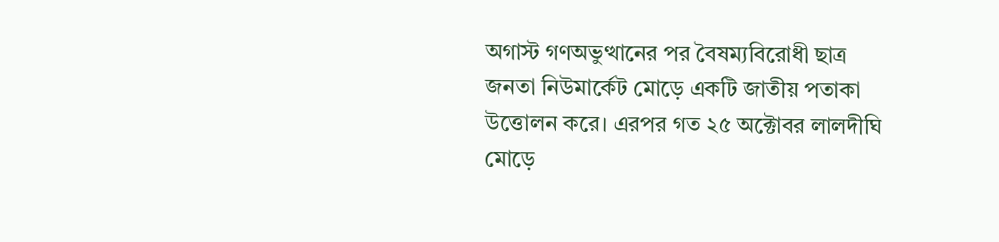অগাস্ট গণঅভুত্থানের পর বৈষম্যবিরোধী ছাত্র জনতা নিউমার্কেট মোড়ে একটি জাতীয় পতাকা উত্তোলন করে। এরপর গত ২৫ অক্টোবর লালদীঘি মোড়ে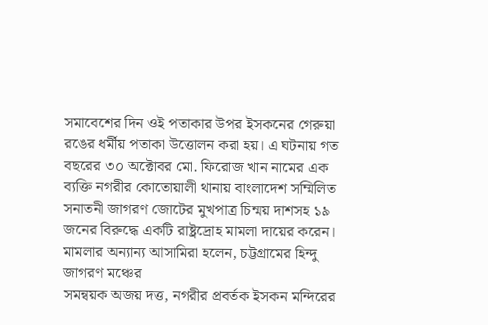সমাবেশের দিন ওই পতাকার উপর ইসকনের গেরুয়া রঙের ধর্মীয় পতাকা উত্তোলন করা হয়। এ ঘটনায় গত বছরের ৩০ অক্টোবর মো. ফিরোজ খান নামের এক ব্যক্তি নগরীর কোতোয়ালী থানায় বাংলাদেশ সম্মিলিত সনাতনী জাগরণ জোটের মুখপাত্র চিন্ময় দাশসহ ১৯ জনের বিরুদ্ধে একটি রাষ্ট্রদ্রোহ মামলা দায়ের করেন। মামলার অন্যান্য আসামিরা হলেন, চট্টগ্রামের হিন্দু জাগরণ মঞ্চের
সমন্বয়ক অজয় দত্ত, নগরীর প্রবর্তক ইসকন মন্দিরের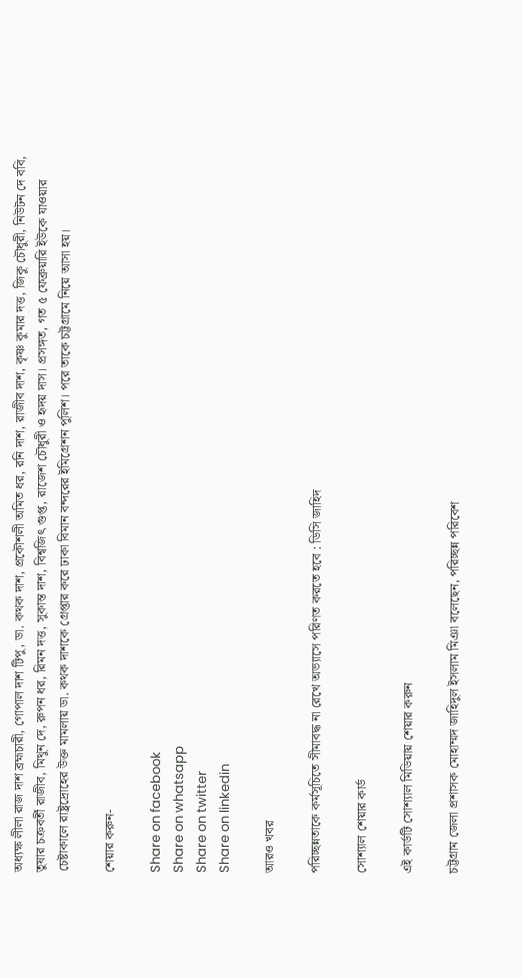অধ্যক্ষ লীলা রাজ দাশ ব্রহ্মচারী, গোপাল দাশ টিপু, ডা. কথক দাশ, প্রকৌশলী অমিত ধর, রনি দাশ, রাজীব দাশ, কৃষ্ণ কুমার দত্ত, জিকু চৌধুরী, নিউটন দে ববি, তুষার চক্রবর্তী রাজীব, মিথুন দে, রুপন ধর, রিমন দত্ত, সুকান্ত দাশ, বিশ্বজিৎ গুপ্ত, রাজেশ চৌধুরী ও হৃদয় দাস। প্রসঙ্গত, গত ৫ ফেব্রুয়ারি ইউকে যাওয়ার চেষ্টাকালে রাষ্ট্রদ্রোহের উক্ত মামলায় ডা. কথক দাশকে গ্রেপ্তার করে ঢাকা বিমান বন্দরের ইমিগ্রেশন পুলিশ। পরে তাকে চট্টগ্রামে নিয়ে আসা হয়।

শেয়ার করুন-

Share on facebook
Share on whatsapp
Share on twitter
Share on linkedin

আরও খবর

পরিচ্ছন্নতাকে কর্মসূচিতে সীমাবদ্ধ না রেখে অভ্যাসে পরিণত করতে হবে : ডিসি জাহিদ

সোশ্যাল শেয়ার কার্ড

এই কার্ডটি সোশ্যাল মিডিয়ায় শেয়ার করুন

চট্টগ্রাম জেলা প্রশাসক মোহাম্মদ জাহিদুল ইসলাম মিঞা বলেছেন, পরিচ্ছন্ন পরিবেশ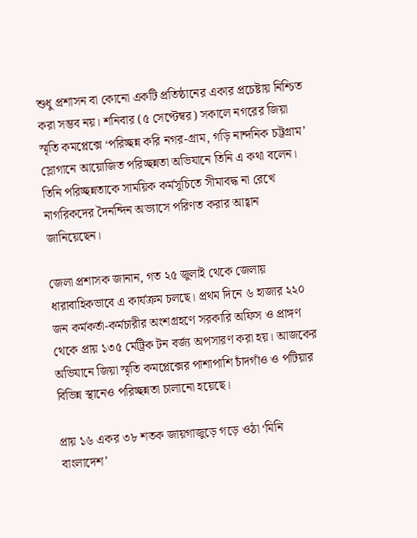শুধু প্রশাসন বা কোনো একটি প্রতিষ্ঠানের একার প্রচেষ্টায় নিশ্চিত করা সম্ভব নয়। শনিবার (৫ সেপ্টেম্বর) সকালে নগরের জিয়া স্মৃতি কমপ্লেক্সে ‘পরিচ্ছন্ন করি নগর-গ্রাম, গড়ি নান্দনিক চট্টগ্রাম’ স্লোগানে আয়োজিত পরিচ্ছন্নতা অভিযানে তিনি এ কথা বলেন। তিনি পরিচ্ছন্নতাকে সাময়িক কর্মসূচিতে সীমাবদ্ধ না রেখে নাগরিকদের দৈনন্দিন অভ্যাসে পরিণত করার আহ্বান জানিয়েছেন।

জেলা প্রশাসক জানান, গত ২৫ জুলাই থেকে জেলায় ধারাবাহিকভাবে এ কার্যক্রম চলছে। প্রথম দিনে ৬ হাজার ২২০ জন কর্মকর্তা-কর্মচারীর অংশগ্রহণে সরকারি অফিস ও প্রাঙ্গণ থেকে প্রায় ১৩৫ মেট্রিক টন বর্জ্য অপসারণ করা হয়। আজকের অভিযানে জিয়া স্মৃতি কমপ্লেক্সের পাশাপাশি চাঁদগাঁও ও পটিয়ার বিভিন্ন স্থানেও পরিচ্ছন্নতা চালানো হয়েছে।

প্রায় ১৬ একর ৩৮ শতক জায়গাজুড়ে গড়ে ওঠা ‘মিনি বাংলাদেশ’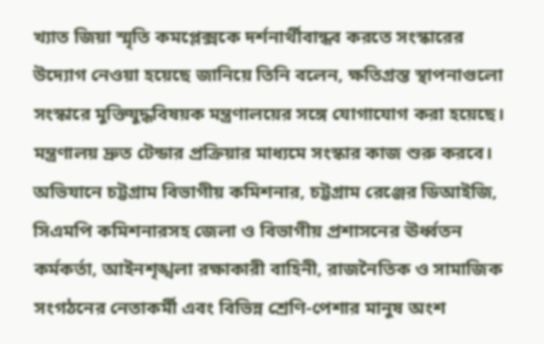খ্যাত জিয়া স্মৃতি কমপ্লেক্সকে দর্শনার্থীবান্ধব করতে সংস্কারের উদ্যোগ নেওয়া হয়েছে জানিয়ে তিনি বলেন, ক্ষতিগ্রস্ত স্থাপনাগুলো সংস্কারে মুক্তিযুদ্ধবিষয়ক মন্ত্রণালয়ের সঙ্গে যোগাযোগ করা হয়েছে। মন্ত্রণালয় দ্রুত টেন্ডার প্রক্রিয়ার মাধ্যমে সংস্কার কাজ শুরু করবে।
অভিযানে চট্টগ্রাম বিভাগীয় কমিশনার, চট্টগ্রাম রেঞ্জের ডিআইজি, সিএমপি কমিশনারসহ জেলা ও বিভাগীয় প্রশাসনের ঊর্ধ্বতন কর্মকর্তা, আইনশৃঙ্খলা রক্ষাকারী বাহিনী, রাজনৈতিক ও সামাজিক সংগঠনের নেতাকর্মী এবং বিভিন্ন শ্রেণি-পেশার মানুষ অংশ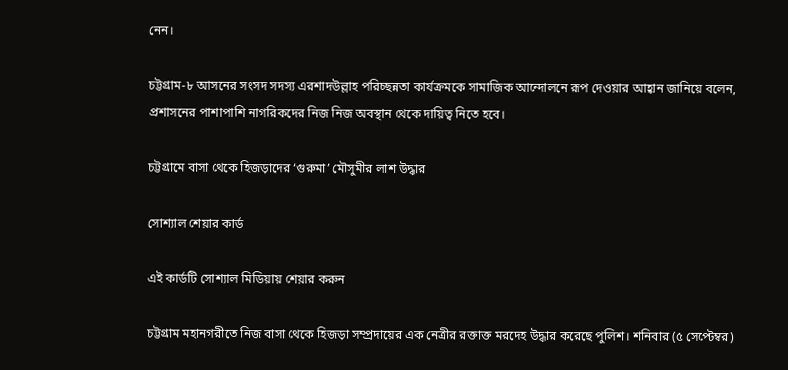নেন।

চট্টগ্রাম-৮ আসনের সংসদ সদস্য এরশাদউল্লাহ পরিচ্ছন্নতা কার্যক্রমকে সামাজিক আন্দোলনে রূপ দেওয়ার আহ্বান জানিয়ে বলেন, প্রশাসনের পাশাপাশি নাগরিকদের নিজ নিজ অবস্থান থেকে দায়িত্ব নিতে হবে।

চট্টগ্রামে বাসা থেকে হিজড়াদের ‘গুরুমা’ মৌসুমীর লাশ উদ্ধার

সোশ্যাল শেয়ার কার্ড

এই কার্ডটি সোশ্যাল মিডিয়ায় শেয়ার করুন

চট্টগ্রাম মহানগরীতে নিজ বাসা থেকে হিজড়া সম্প্রদায়ের এক নেত্রীর রক্তাক্ত মরদেহ উদ্ধার করেছে পুলিশ। শনিবার (৫ সেপ্টেম্বর)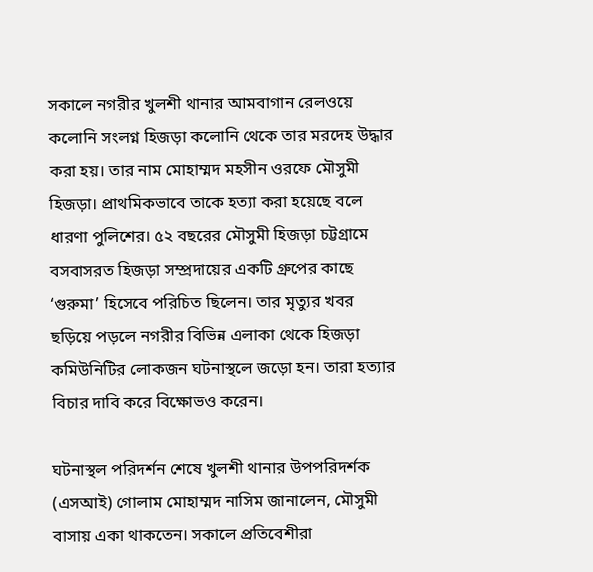সকালে নগরীর খুলশী থানার আমবাগান রেলওয়ে কলোনি সংলগ্ন হিজড়া কলোনি থেকে তার মরদেহ উদ্ধার করা হয়। তার নাম মোহাম্মদ মহসীন ওরফে মৌসুমী হিজড়া। প্রাথমিকভাবে তাকে হত্যা করা হয়েছে বলে ধারণা পুলিশের। ৫২ বছরের মৌসুমী হিজড়া চট্টগ্রামে বসবাসরত হিজড়া সম্প্রদায়ের একটি গ্রুপের কাছে ‘গুরুমা’ হিসেবে পরিচিত ছিলেন। তার মৃত্যুর খবর ছড়িয়ে পড়লে নগরীর বিভিন্ন এলাকা থেকে হিজড়া কমিউনিটির লোকজন ঘটনাস্থলে জড়ো হন। তারা হত্যার বিচার দাবি করে বিক্ষোভও করেন।

ঘটনাস্থল পরিদর্শন শেষে খুলশী থানার উপপরিদর্শক (এসআই) গোলাম মোহাম্মদ নাসিম জানালেন, মৌসুমী বাসায় একা থাকতেন। সকালে প্রতিবেশীরা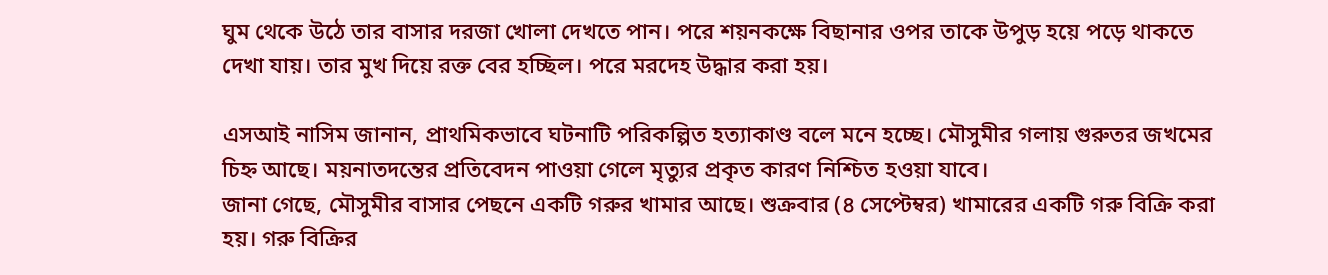ঘুম থেকে উঠে তার বাসার দরজা খোলা দেখতে পান। পরে শয়নকক্ষে বিছানার ওপর তাকে উপুড় হয়ে পড়ে থাকতে দেখা যায়। তার মুখ দিয়ে রক্ত বের হচ্ছিল। পরে মরদেহ উদ্ধার করা হয়।

এসআই নাসিম জানান, প্রাথমিকভাবে ঘটনাটি পরিকল্পিত হত্যাকাণ্ড বলে মনে হচ্ছে। মৌসুমীর গলায় গুরুতর জখমের চিহ্ন আছে। ময়নাতদন্তের প্রতিবেদন পাওয়া গেলে মৃত্যুর প্রকৃত কারণ নিশ্চিত হওয়া যাবে।
জানা গেছে, মৌসুমীর বাসার পেছনে একটি গরুর খামার আছে। শুক্রবার (৪ সেপ্টেম্বর) খামারের একটি গরু বিক্রি করা হয়। গরু বিক্রির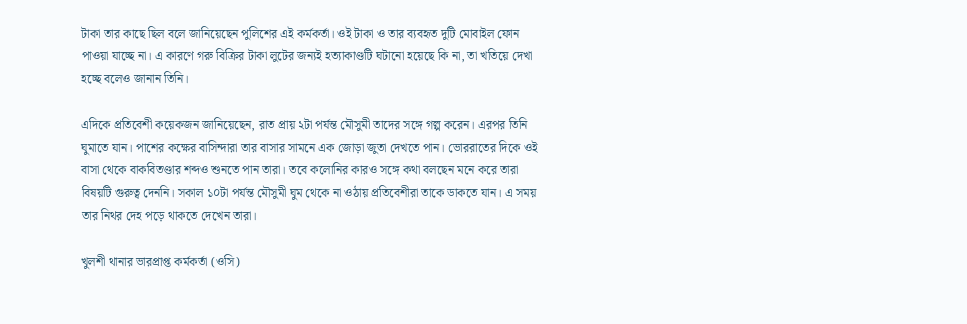টাকা তার কাছে ছিল বলে জানিয়েছেন পুলিশের এই কর্মকর্তা। ওই টাকা ও তার ব্যবহৃত দুটি মোবাইল ফোন পাওয়া যাচ্ছে না। এ কারণে গরু বিক্রির টাকা লুটের জন্যই হত্যাকাণ্ডটি ঘটানো হয়েছে কি না, তা খতিয়ে দেখা হচ্ছে বলেও জানান তিনি।

এদিকে প্রতিবেশী কয়েকজন জানিয়েছেন, রাত প্রায় ২টা পর্যন্ত মৌসুমী তাদের সঙ্গে গল্প করেন। এরপর তিনি ঘুমাতে যান। পাশের কক্ষের বাসিন্দারা তার বাসার সামনে এক জোড়া জুতা দেখতে পান। ভোররাতের দিকে ওই বাসা থেকে বাকবিতণ্ডার শব্দও শুনতে পান তারা। তবে কলোনির কারও সঙ্গে কথা বলছেন মনে করে তারা বিষয়টি গুরুত্ব দেননি। সকাল ১০টা পর্যন্ত মৌসুমী ঘুম থেকে না ওঠায় প্রতিবেশীরা তাকে ডাকতে যান। এ সময় তার নিথর দেহ পড়ে থাকতে দেখেন তারা।

খুলশী থানার ভারপ্রাপ্ত কর্মকর্তা (ওসি)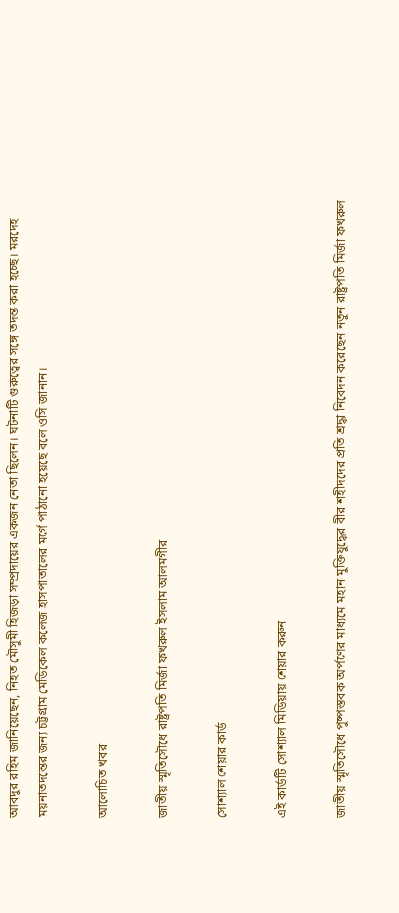আবদুর রহিম জানিয়েছেন, নিহত মৌসুমী হিজড়া সম্প্রদায়ের একজন নেতা ছিলেন। ঘটনাটি গুরুত্বের সঙ্গে তদন্ত করা হচ্ছে। মরদেহ ময়নাতদন্তের জন্য চট্টগ্রাম মেডিকেল কলেজ হাসপাতালের মর্গে পাঠানো হয়েছে বলে ওসি জানান।

আলোচিত খবর

জাতীয় স্মৃতিসৌধে রাষ্ট্রপতি মির্জা ফখরুল ইসলাম আলমগীর

সোশ্যাল শেয়ার কার্ড

এই কার্ডটি সোশ্যাল মিডিয়ায় শেয়ার করুন

জাতীয় স্মৃতিসৌধে পুষ্পস্তবক অর্পণের মাধ্যমে মহান মুক্তিযুদ্ধের বীর শহীদদের প্রতি শ্রদ্ধা নিবেদন করেছেন নতুন রাষ্ট্রপতি মির্জা ফখরুল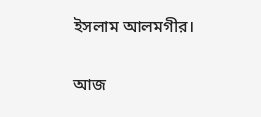ইসলাম আলমগীর।

আজ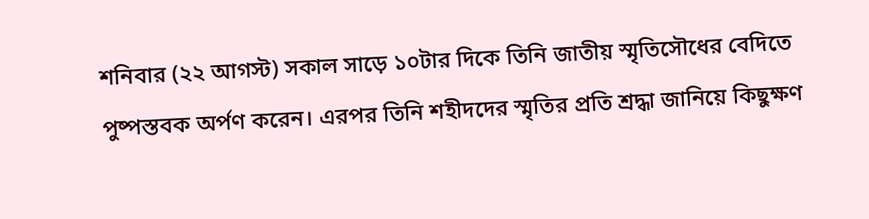শনিবার (২২ আগস্ট) সকাল সাড়ে ১০টার দিকে তিনি জাতীয় স্মৃতিসৌধের বেদিতে পুষ্পস্তবক অর্পণ করেন। এরপর তিনি শহীদদের স্মৃতির প্রতি শ্রদ্ধা জানিয়ে কিছুক্ষণ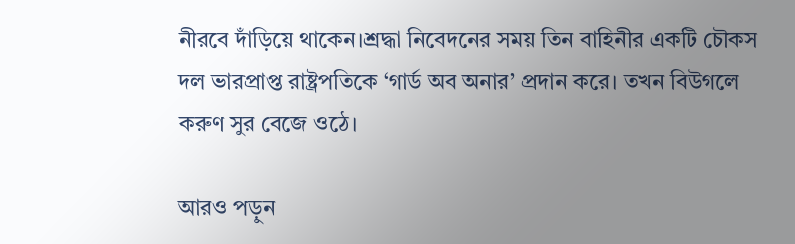নীরবে দাঁড়িয়ে থাকেন।শ্রদ্ধা নিবেদনের সময় তিন বাহিনীর একটি চৌকস দল ভারপ্রাপ্ত রাষ্ট্রপতিকে ‘গার্ড অব অনার’ প্রদান করে। তখন বিউগলে করুণ সুর বেজে ওঠে।

আরও পড়ুন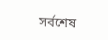সর্বশেষ